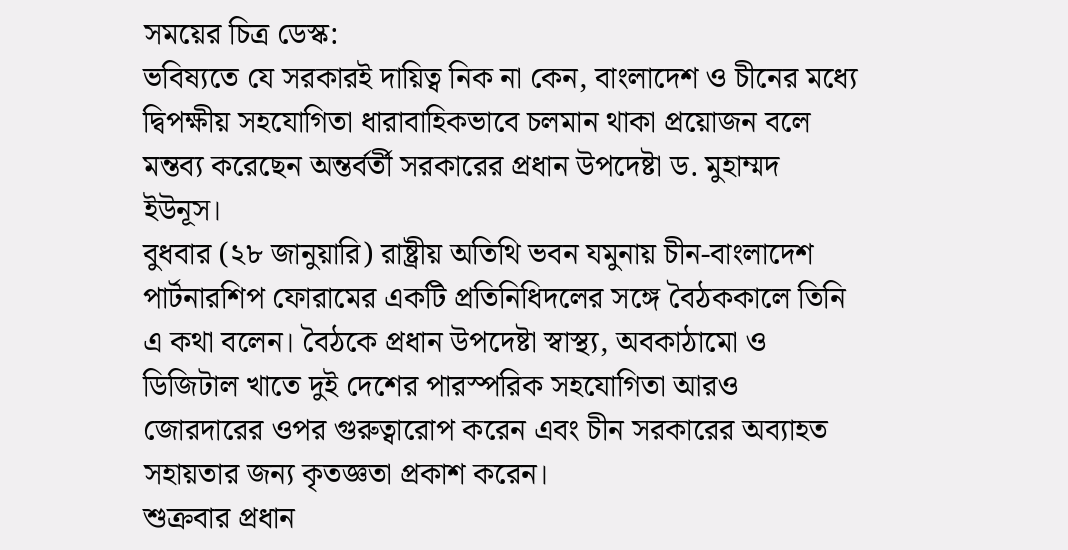সময়ের চিত্র ডেস্ক:
ভবিষ্যতে যে সরকারই দায়িত্ব নিক না কেন, বাংলাদেশ ও চীনের মধ্যে দ্বিপক্ষীয় সহযোগিতা ধারাবাহিকভাবে চলমান থাকা প্রয়োজন বলে মন্তব্য করেছেন অন্তর্বর্তী সরকারের প্রধান উপদেষ্টা ড. মুহাম্মদ ইউনূস।
বুধবার (২৮ জানুয়ারি) রাষ্ট্রীয় অতিথি ভবন যমুনায় চীন-বাংলাদেশ পার্টনারশিপ ফোরামের একটি প্রতিনিধিদলের সঙ্গে বৈঠককালে তিনি এ কথা বলেন। বৈঠকে প্রধান উপদেষ্টা স্বাস্থ্য, অবকাঠামো ও ডিজিটাল খাতে দুই দেশের পারস্পরিক সহযোগিতা আরও জোরদারের ওপর গুরুত্বারোপ করেন এবং চীন সরকারের অব্যাহত সহায়তার জন্য কৃতজ্ঞতা প্রকাশ করেন।
শুক্রবার প্রধান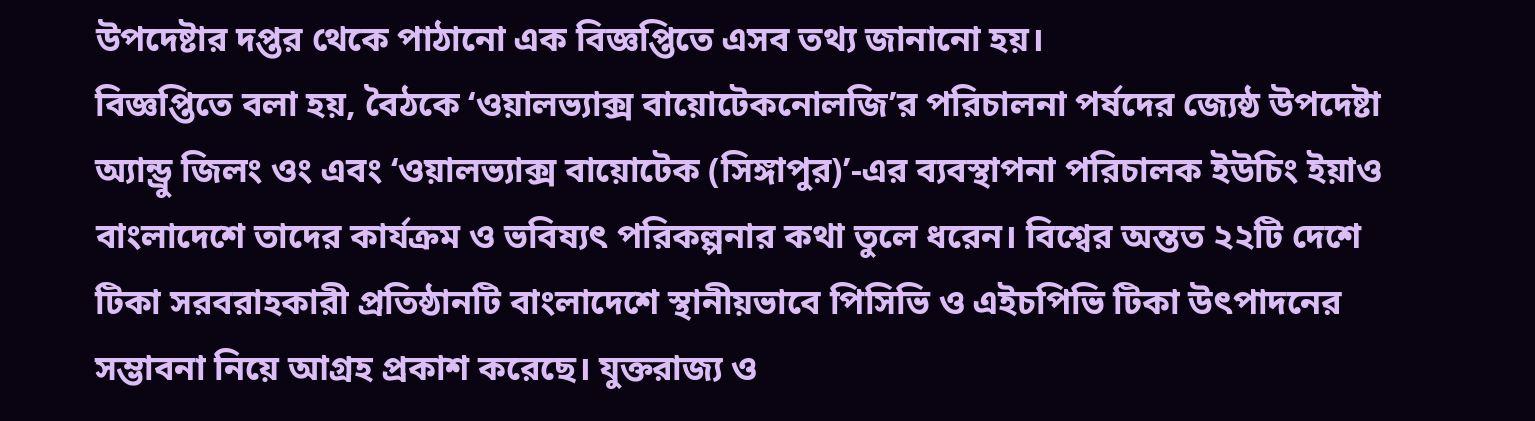উপদেষ্টার দপ্তর থেকে পাঠানো এক বিজ্ঞপ্তিতে এসব তথ্য জানানো হয়।
বিজ্ঞপ্তিতে বলা হয়, বৈঠকে ‘ওয়ালভ্যাক্স বায়োটেকনোলজি’র পরিচালনা পর্ষদের জ্যেষ্ঠ উপদেষ্টা অ্যান্ড্রু জিলং ওং এবং ‘ওয়ালভ্যাক্স বায়োটেক (সিঙ্গাপুর)’-এর ব্যবস্থাপনা পরিচালক ইউচিং ইয়াও বাংলাদেশে তাদের কার্যক্রম ও ভবিষ্যৎ পরিকল্পনার কথা তুলে ধরেন। বিশ্বের অন্তত ২২টি দেশে টিকা সরবরাহকারী প্রতিষ্ঠানটি বাংলাদেশে স্থানীয়ভাবে পিসিভি ও এইচপিভি টিকা উৎপাদনের সম্ভাবনা নিয়ে আগ্রহ প্রকাশ করেছে। যুক্তরাজ্য ও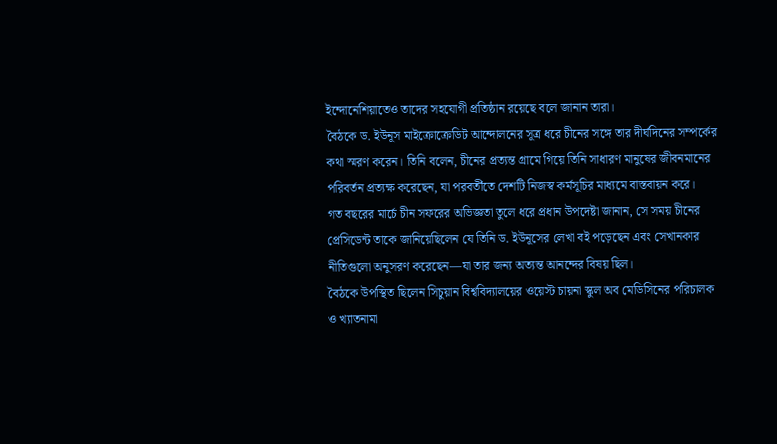ইন্দোনেশিয়াতেও তাদের সহযোগী প্রতিষ্ঠান রয়েছে বলে জানান তারা।
বৈঠকে ড. ইউনূস মাইক্রোক্রেডিট আন্দোলনের সূত্র ধরে চীনের সঙ্গে তার দীর্ঘদিনের সম্পর্কের কথা স্মরণ করেন। তিনি বলেন, চীনের প্রত্যন্ত গ্রামে গিয়ে তিনি সাধারণ মানুষের জীবনমানের পরিবর্তন প্রত্যক্ষ করেছেন, যা পরবর্তীতে দেশটি নিজস্ব কর্মসূচির মাধ্যমে বাস্তবায়ন করে।
গত বছরের মার্চে চীন সফরের অভিজ্ঞতা তুলে ধরে প্রধান উপদেষ্টা জানান, সে সময় চীনের প্রেসিডেন্ট তাকে জানিয়েছিলেন যে তিনি ড. ইউনূসের লেখা বই পড়েছেন এবং সেখানকার নীতিগুলো অনুসরণ করেছেন—যা তার জন্য অত্যন্ত আনন্দের বিষয় ছিল।
বৈঠকে উপস্থিত ছিলেন সিচুয়ান বিশ্ববিদ্যালয়ের ওয়েস্ট চায়না স্কুল অব মেডিসিনের পরিচালক ও খ্যাতনামা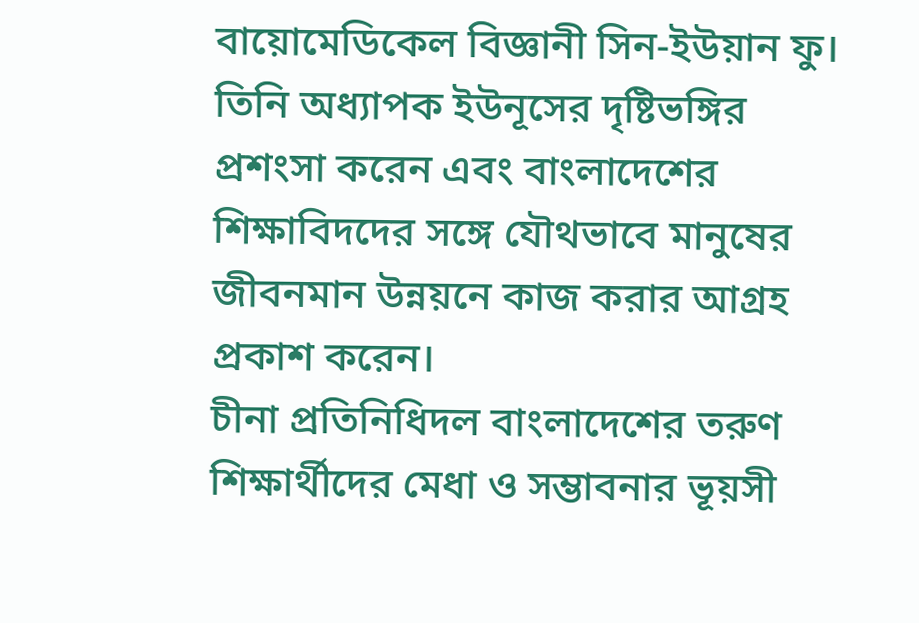বায়োমেডিকেল বিজ্ঞানী সিন-ইউয়ান ফু। তিনি অধ্যাপক ইউনূসের দৃষ্টিভঙ্গির প্রশংসা করেন এবং বাংলাদেশের শিক্ষাবিদদের সঙ্গে যৌথভাবে মানুষের জীবনমান উন্নয়নে কাজ করার আগ্রহ প্রকাশ করেন।
চীনা প্রতিনিধিদল বাংলাদেশের তরুণ শিক্ষার্থীদের মেধা ও সম্ভাবনার ভূয়সী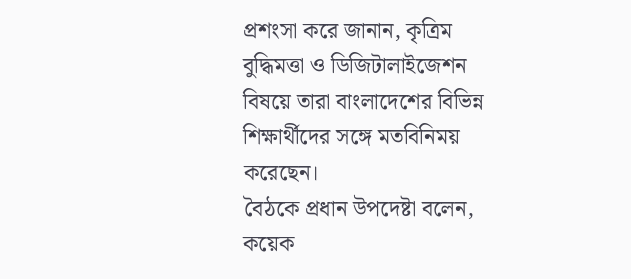প্রশংসা করে জানান, কৃত্রিম বুদ্ধিমত্তা ও ডিজিটালাইজেশন বিষয়ে তারা বাংলাদেশের বিভিন্ন শিক্ষার্থীদের সঙ্গে মতবিনিময় করেছেন।
বৈঠকে প্রধান উপদেষ্টা বলেন, কয়েক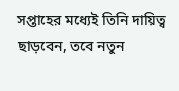সপ্তাহের মধ্যেই তিনি দায়িত্ব ছাড়বেন, তবে নতুন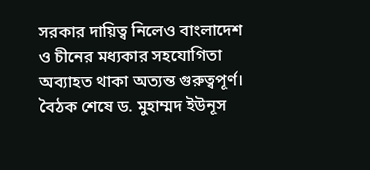সরকার দায়িত্ব নিলেও বাংলাদেশ ও চীনের মধ্যকার সহযোগিতা অব্যাহত থাকা অত্যন্ত গুরুত্বপূর্ণ।
বৈঠক শেষে ড. মুহাম্মদ ইউনূস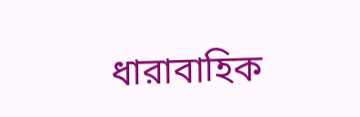ধারাবাহিক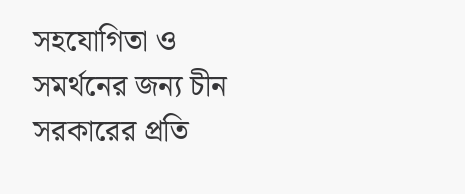সহযোগিতা ও সমর্থনের জন্য চীন সরকারের প্রতি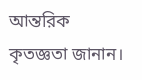আন্তরিক কৃতজ্ঞতা জানান।